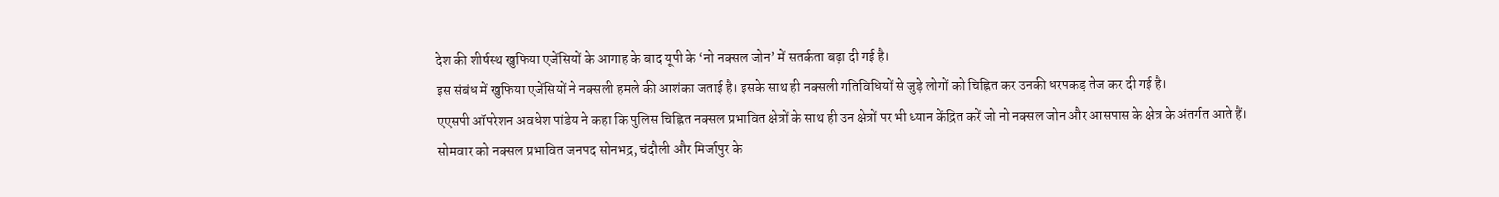देश की शीर्षस्थ खुफिया एजेंसियों के आगाह के बाद यूपी के ‘नो नक्सल जोन’ में सतर्कता बढ़ा दी गई है।
इस संबंध में खुफिया एजेंसियों ने नक्सली हमले की आशंका जताई है। इसके साथ ही नक्सली गतिविधियों से जुड़े लोगों को चिह्नित कर उनकी धरपकड़ तेज कर दी गई है।
एएसपी ऑपरेशन अवधेश पांडेय ने कहा कि पुलिस चिह्नित नक्सल प्रभावित क्षेत्रों के साथ ही उन क्षेत्रों पर भी ध्यान केंद्रित करें जो नो नक्सल जोन और आसपास के क्षेत्र के अंतर्गत आते हैं।
सोमवार को नक्सल प्रभावित जनपद सोनभद्र, चंदौली और मिर्जापुर के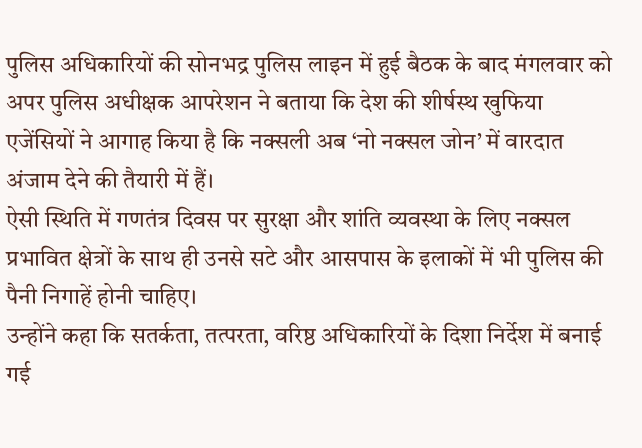पुलिस अधिकारियों की सोनभद्र पुलिस लाइन में हुई बैठक के बाद मंगलवार को अपर पुलिस अधीक्षक आपरेशन ने बताया कि देश की शीर्षस्थ खुफिया एजेंसियों ने आगाह किया है कि नक्सली अब ‘नो नक्सल जोन’ में वारदात अंजाम देने की तैयारी में हैं।
ऐसी स्थिति में गणतंत्र दिवस पर सुरक्षा और शांति व्यवस्था के लिए नक्सल प्रभावित क्षेत्रों के साथ ही उनसे सटे और आसपास के इलाकों में भी पुलिस की पैनी निगाहें होनी चाहिए।
उन्होंने कहा कि सतर्कता, तत्परता, वरिष्ठ अधिकारियों के दिशा निर्देश में बनाई गई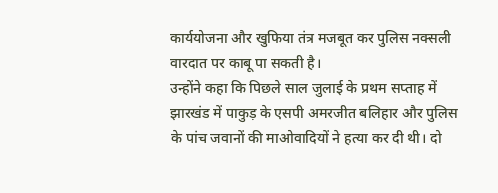कार्ययोजना और खुफिया तंत्र मजबूत कर पुलिस नक्सली वारदात पर काबू पा सकती है।
उन्होंने कहा कि पिछले साल जुलाई के प्रथम सप्ताह में झारखंड में पाकुड़ के एसपी अमरजीत बलिहार और पुलिस के पांच जवानों की माओवादियों ने हत्या कर दी थी। दो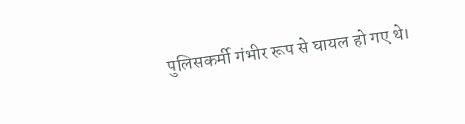पुलिसकर्मी गंभीर रूप से घायल हो गए थे।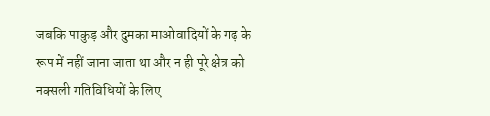जबकि पाकुड़ और दुमका माओवादियों के गढ़ के रूप में नहीं जाना जाता था और न ही पूरे क्षेत्र को नक्सली गतिविधियों के लिए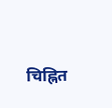चिह्नित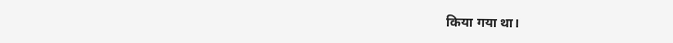किया गया था।